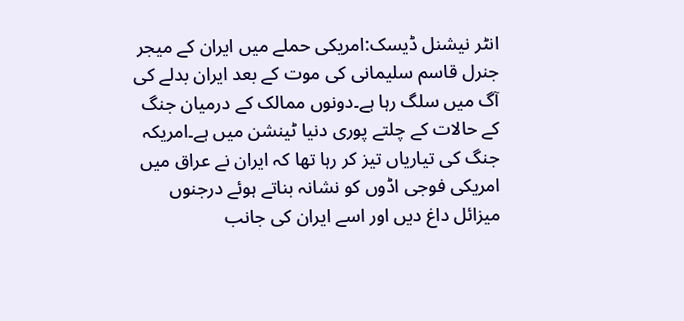انٹر نیشنل ڈیسک:امریکی حملے میں ایران کے میجر جنرل قاسم سلیمانی کی موت کے بعد ایران بدلے کی آگ میں سلگ رہا ہے۔دونوں ممالک کے درمیان جنگ کے حالات کے چلتے پوری دنیا ٹینشن میں ہے۔امریکہ جنگ کی تیاریاں تیز کر رہا تھا کہ ایران نے عراق میں امریکی فوجی اڈوں کو نشانہ بناتے ہوئے درجنوں میزائل داغ دیں اور اسے ایران کی جانب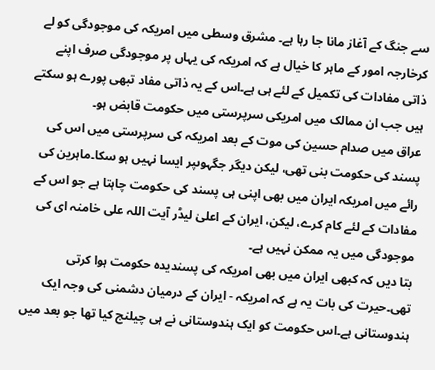سے جنگ کے آغاز مانا جا رہا ہے۔ مشرق وسطی میں امریکہ کی موجودگی کو لے کرخارجہ امور کے ماہر کا خیال ہے کہ امریکہ کی یہاں پر موجودگی صرف اپنے ذاتی مفادات کی تکمیل کے لئے ہی ہے۔اس کے یہ ذاتی مفاد تبھی پورے ہو سکتے ہیں جب ان ممالک میں امریکی سرپرستی میں حکومت قابض ہو۔
عراق میں صدام حسین کی موت کے بعد امریکہ کی سرپرستی میں اس کی پسند کی حکومت بنی تھی، لیکن دیگر جگہوںپر ایسا نہیں ہو سکا۔ماہرین کی رائے میں امریکہ ایران میں بھی اپنی ہی پسند کی حکومت چاہتا ہے جو اس کے مفادات کے لئے کام کرے، لیکن، ایران کے اعلیٰ لیڈر آیت اللہ علی خامنہ ای کی موجودگی میں یہ ممکن نہیں ہے۔
بتا دیں کہ کبھی ایران میں بھی امریکہ کی پسندیدہ حکومت ہوا کرتی تھی۔حیرت کی بات یہ ہے کہ امریکہ - ایران کے درمیان دشمنی کی وجہ ایک ہندوستانی ہے۔اس حکومت کو ایک ہندوستانی نے ہی چیلنج کیا تھا جو بعد میں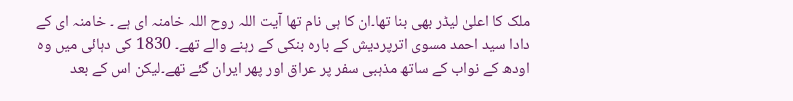ملک کا اعلیٰ لیڈر بھی بنا تھا۔ان کا ہی نام تھا آیت اللہ روح اللہ خامنہ ای ہے ۔ خامنہ ای کے دادا سید احمد مسوی اترپردیش کے بارہ بنکی کے رہنے والے تھے۔ 1830 کی دہائی میں وہ اودھ کے نواب کے ساتھ مذہبی سفر پر عراق اور پھر ایران گئے تھے۔لیکن اس کے بعد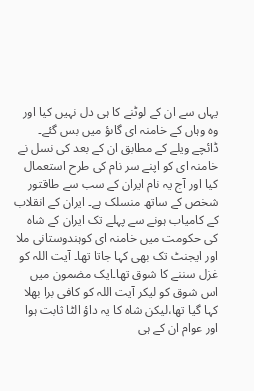یہاں سے ان کے لوٹنے کا ہی دل نہیں کیا اور وہ وہاں کے خامنہ ای گاںؤ میں بس گئے۔
ڈائچے ویلے کے مطابق ان کے بعد کی نسل نے خامنہ ای کو اپنے سر نام کی طرح استعمال کیا اور آج یہ نام ایران کے سب سے طاقتور شخص کے ساتھ منسلک ہے۔ ایران کے انقلاب کے کامیاب ہونے سے پہلے تک ایران کے شاہ کی حکومت میں خامنہ ای کوہندوستانی ملا اور ایجنٹ تک بھی کہا جاتا تھا۔ آیت اللہ کو غزل سننے کا شوق تھا۔ایک مضمون میں اس شوق کو لیکر آیت اللہ کو کافی برا بھلا کہا گیا تھا،لیکن شاہ کا یہ داؤ الٹا ثابت ہوا اور عوام ان کے ہی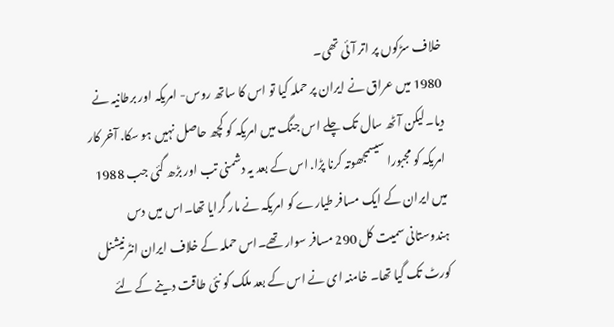خلاف سڑکوں پر اتر آئی تھی۔
1980 میں عراق نے ایران پر حملہ کیا تو اس کا ساتھ روس- امریکہ اور برطانیہ نے دیا۔لیکن آٹھ سال تک چلے اس جنگ میں امریکہ کو کچھ حاصل نہیں ہو سکا. آخر کار امریکہ کو مجبورا سیسمجھوتہ کرنا پڑا. اس کے بعد یہ دشمنی تب اور بڑھ گئی جب 1988 میں ایران کے ایک مسافر طیارے کو امریکہ نے مار گرایا تھا۔اس میں دس ہندوستانی سمیت کل 290 مسافر سوار تھے۔اس حملہ کے خلاف ایران انٹرنیشنل کورٹ تک گیا تھا۔ خامنہ ای نے اس کے بعد ملک کو نئی طاقت دینے کے لئے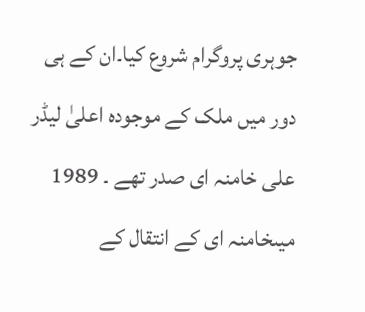جوہری پروگرام شروع کیا۔ان کے ہی دور میں ملک کے موجودہ اعلیٰ لیڈر علی خامنہ ای صدر تھے ۔ 1989 میںخامنہ ای کے انتقال کے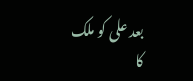بعد علی کو ملک کا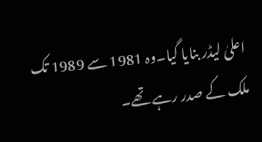اعلیٰ لیڈر بنایا گیا۔وہ 1981 سے 1989 تک ملک کے صدر رہے تھے۔